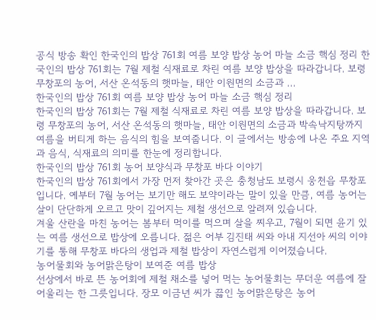공식 방송 확인 한국인의 밥상 761회 여름 보양 밥상 농어 마늘 소금 핵심 정리 한국인의 밥상 761회는 7월 제철 식재료로 차린 여름 보양 밥상을 따라갑니다. 보령 무창포의 농어, 서산 온석동의 햇마늘, 태안 이원면의 소금과 ...
한국인의 밥상 761회 여름 보양 밥상 농어 마늘 소금 핵심 정리
한국인의 밥상 761회는 7월 제철 식재료로 차린 여름 보양 밥상을 따라갑니다. 보령 무창포의 농어, 서산 온석동의 햇마늘, 태안 이원면의 소금과 박속낙지탕까지 여름을 버티게 하는 음식의 힘을 보여줍니다. 이 글에서는 방송에 나온 주요 지역과 음식, 식재료의 의미를 한눈에 정리합니다.
한국인의 밥상 761회 농어 보양식과 무창포 바다 이야기
한국인의 밥상 761회에서 가장 먼저 찾아간 곳은 충청남도 보령시 웅천읍 무창포입니다. 예부터 7월 농어는 보기만 해도 보약이라는 말이 있을 만큼, 여름 농어는 살이 단단하게 오르고 맛이 깊어지는 제철 생선으로 알려져 있습니다.
겨울 산란을 마친 농어는 봄부터 먹이를 먹으며 살을 찌우고, 7월이 되면 윤기 있는 여름 생선으로 밥상에 오릅니다. 젊은 어부 김진태 씨와 아내 지선아 씨의 이야기를 통해 무창포 바다의 생업과 제철 밥상이 자연스럽게 이어졌습니다.
농어물회와 농어맑은탕이 보여준 여름 밥상
선상에서 바로 뜬 농어회에 제철 채소를 넣어 먹는 농어물회는 무더운 여름에 잘 어울리는 한 그릇입니다. 장모 이금년 씨가 끓인 농어맑은탕은 농어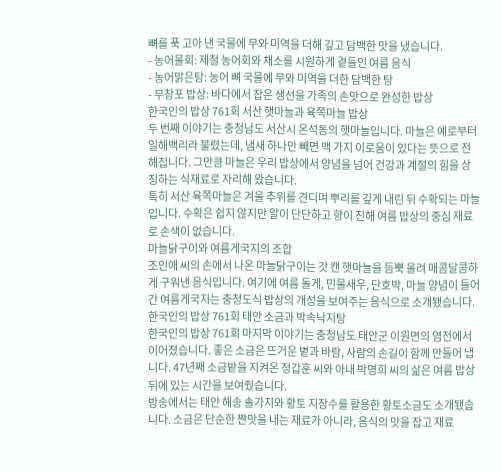뼈를 푹 고아 낸 국물에 무와 미역을 더해 깊고 담백한 맛을 냈습니다.
- 농어물회: 제철 농어회와 채소를 시원하게 곁들인 여름 음식
- 농어맑은탕: 농어 뼈 국물에 무와 미역을 더한 담백한 탕
- 무창포 밥상: 바다에서 잡은 생선을 가족의 손맛으로 완성한 밥상
한국인의 밥상 761회 서산 햇마늘과 육쪽마늘 밥상
두 번째 이야기는 충청남도 서산시 온석동의 햇마늘입니다. 마늘은 예로부터 일해백리라 불렸는데, 냄새 하나만 빼면 백 가지 이로움이 있다는 뜻으로 전해집니다. 그만큼 마늘은 우리 밥상에서 양념을 넘어 건강과 계절의 힘을 상징하는 식재료로 자리해 왔습니다.
특히 서산 육쪽마늘은 겨울 추위를 견디며 뿌리를 깊게 내린 뒤 수확되는 마늘입니다. 수확은 쉽지 않지만 알이 단단하고 향이 진해 여름 밥상의 중심 재료로 손색이 없습니다.
마늘닭구이와 여름게국지의 조합
조인애 씨의 손에서 나온 마늘닭구이는 갓 캔 햇마늘을 듬뿍 올려 매콤달콤하게 구워낸 음식입니다. 여기에 여름 돌게, 민물새우, 단호박, 마늘 양념이 들어간 여름게국지는 충청도식 밥상의 개성을 보여주는 음식으로 소개됐습니다.
한국인의 밥상 761회 태안 소금과 박속낙지탕
한국인의 밥상 761회 마지막 이야기는 충청남도 태안군 이원면의 염전에서 이어졌습니다. 좋은 소금은 뜨거운 볕과 바람, 사람의 손길이 함께 만들어 냅니다. 47년째 소금밭을 지켜온 정갑훈 씨와 아내 박명희 씨의 삶은 여름 밥상 뒤에 있는 시간을 보여줬습니다.
방송에서는 태안 해송 솔가지와 황토 지장수를 활용한 황토소금도 소개됐습니다. 소금은 단순한 짠맛을 내는 재료가 아니라, 음식의 맛을 잡고 재료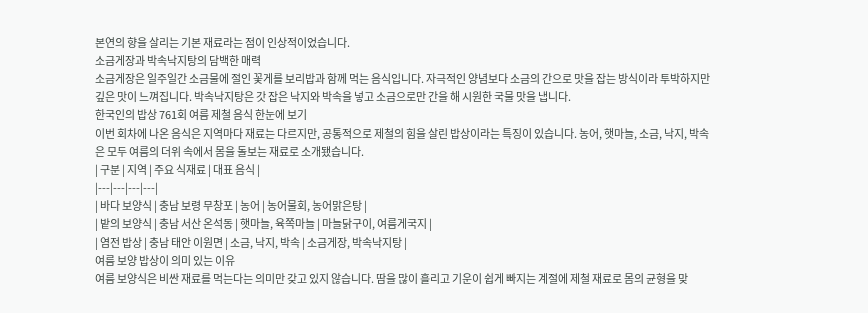본연의 향을 살리는 기본 재료라는 점이 인상적이었습니다.
소금게장과 박속낙지탕의 담백한 매력
소금게장은 일주일간 소금물에 절인 꽃게를 보리밥과 함께 먹는 음식입니다. 자극적인 양념보다 소금의 간으로 맛을 잡는 방식이라 투박하지만 깊은 맛이 느껴집니다. 박속낙지탕은 갓 잡은 낙지와 박속을 넣고 소금으로만 간을 해 시원한 국물 맛을 냅니다.
한국인의 밥상 761회 여름 제철 음식 한눈에 보기
이번 회차에 나온 음식은 지역마다 재료는 다르지만, 공통적으로 제철의 힘을 살린 밥상이라는 특징이 있습니다. 농어, 햇마늘, 소금, 낙지, 박속은 모두 여름의 더위 속에서 몸을 돌보는 재료로 소개됐습니다.
| 구분 | 지역 | 주요 식재료 | 대표 음식 |
|---|---|---|---|
| 바다 보양식 | 충남 보령 무창포 | 농어 | 농어물회, 농어맑은탕 |
| 밭의 보양식 | 충남 서산 온석동 | 햇마늘, 육쪽마늘 | 마늘닭구이, 여름게국지 |
| 염전 밥상 | 충남 태안 이원면 | 소금, 낙지, 박속 | 소금게장, 박속낙지탕 |
여름 보양 밥상이 의미 있는 이유
여름 보양식은 비싼 재료를 먹는다는 의미만 갖고 있지 않습니다. 땀을 많이 흘리고 기운이 쉽게 빠지는 계절에 제철 재료로 몸의 균형을 맞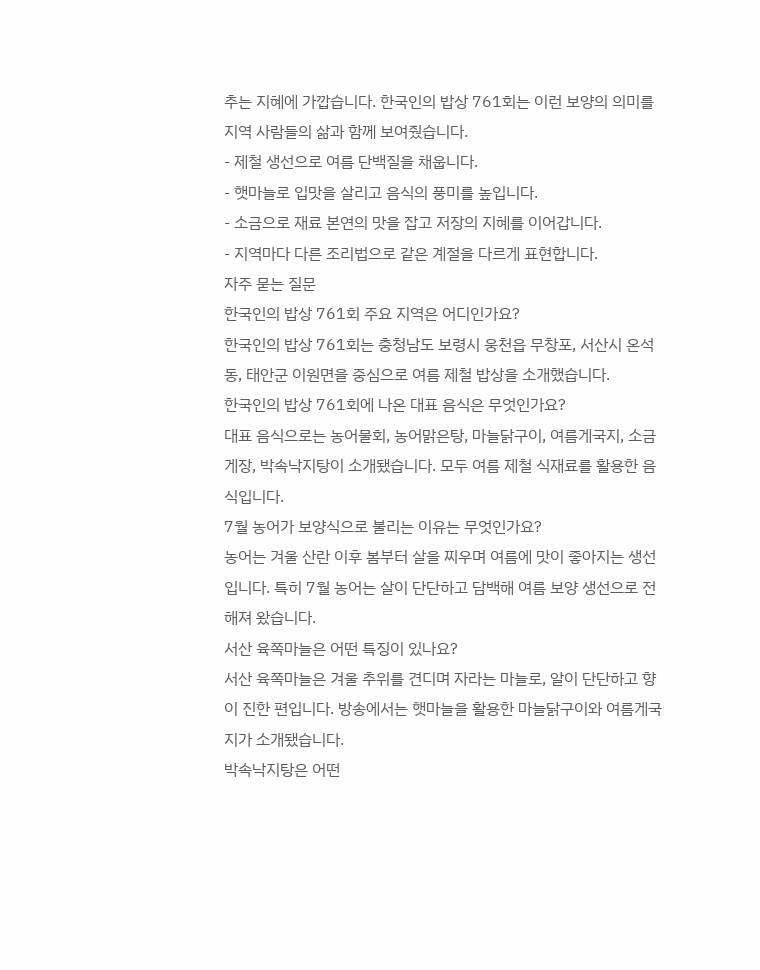추는 지혜에 가깝습니다. 한국인의 밥상 761회는 이런 보양의 의미를 지역 사람들의 삶과 함께 보여줬습니다.
- 제철 생선으로 여름 단백질을 채웁니다.
- 햇마늘로 입맛을 살리고 음식의 풍미를 높입니다.
- 소금으로 재료 본연의 맛을 잡고 저장의 지혜를 이어갑니다.
- 지역마다 다른 조리법으로 같은 계절을 다르게 표현합니다.
자주 묻는 질문
한국인의 밥상 761회 주요 지역은 어디인가요?
한국인의 밥상 761회는 충청남도 보령시 웅천읍 무창포, 서산시 온석동, 태안군 이원면을 중심으로 여름 제철 밥상을 소개했습니다.
한국인의 밥상 761회에 나온 대표 음식은 무엇인가요?
대표 음식으로는 농어물회, 농어맑은탕, 마늘닭구이, 여름게국지, 소금게장, 박속낙지탕이 소개됐습니다. 모두 여름 제철 식재료를 활용한 음식입니다.
7월 농어가 보양식으로 불리는 이유는 무엇인가요?
농어는 겨울 산란 이후 봄부터 살을 찌우며 여름에 맛이 좋아지는 생선입니다. 특히 7월 농어는 살이 단단하고 담백해 여름 보양 생선으로 전해져 왔습니다.
서산 육쪽마늘은 어떤 특징이 있나요?
서산 육쪽마늘은 겨울 추위를 견디며 자라는 마늘로, 알이 단단하고 향이 진한 편입니다. 방송에서는 햇마늘을 활용한 마늘닭구이와 여름게국지가 소개됐습니다.
박속낙지탕은 어떤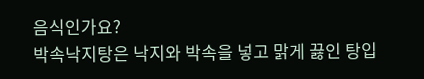음식인가요?
박속낙지탕은 낙지와 박속을 넣고 맑게 끓인 탕입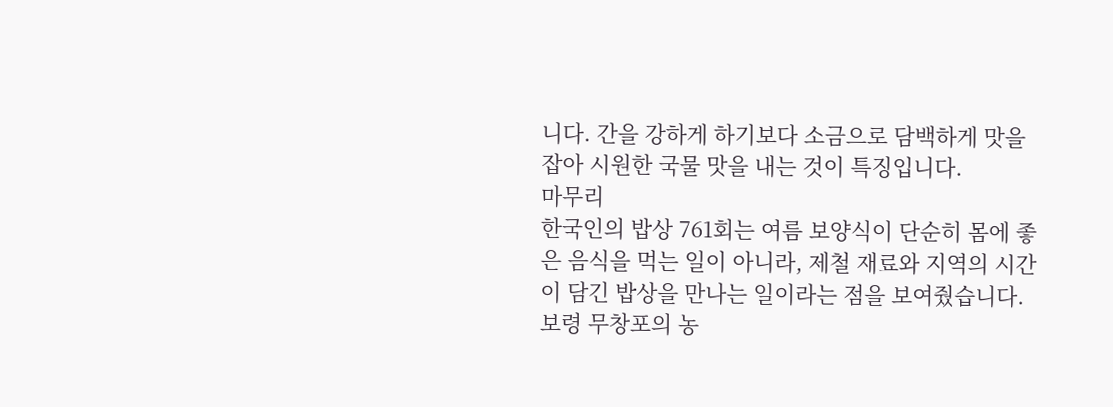니다. 간을 강하게 하기보다 소금으로 담백하게 맛을 잡아 시원한 국물 맛을 내는 것이 특징입니다.
마무리
한국인의 밥상 761회는 여름 보양식이 단순히 몸에 좋은 음식을 먹는 일이 아니라, 제철 재료와 지역의 시간이 담긴 밥상을 만나는 일이라는 점을 보여줬습니다. 보령 무창포의 농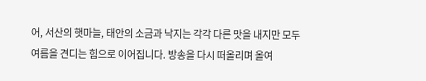어, 서산의 햇마늘, 태안의 소금과 낙지는 각각 다른 맛을 내지만 모두 여름을 견디는 힘으로 이어집니다. 방송을 다시 떠올리며 올여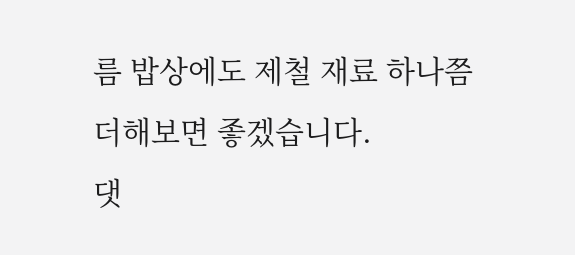름 밥상에도 제철 재료 하나쯤 더해보면 좋겠습니다.
댓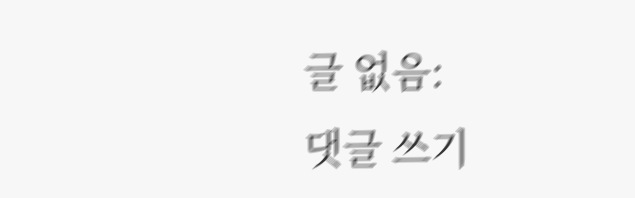글 없음:
댓글 쓰기